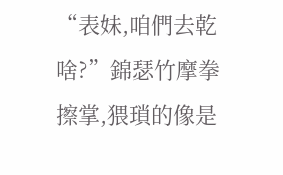“表妹,咱們去乾啥?”錦瑟竹摩拳擦掌,猥瑣的像是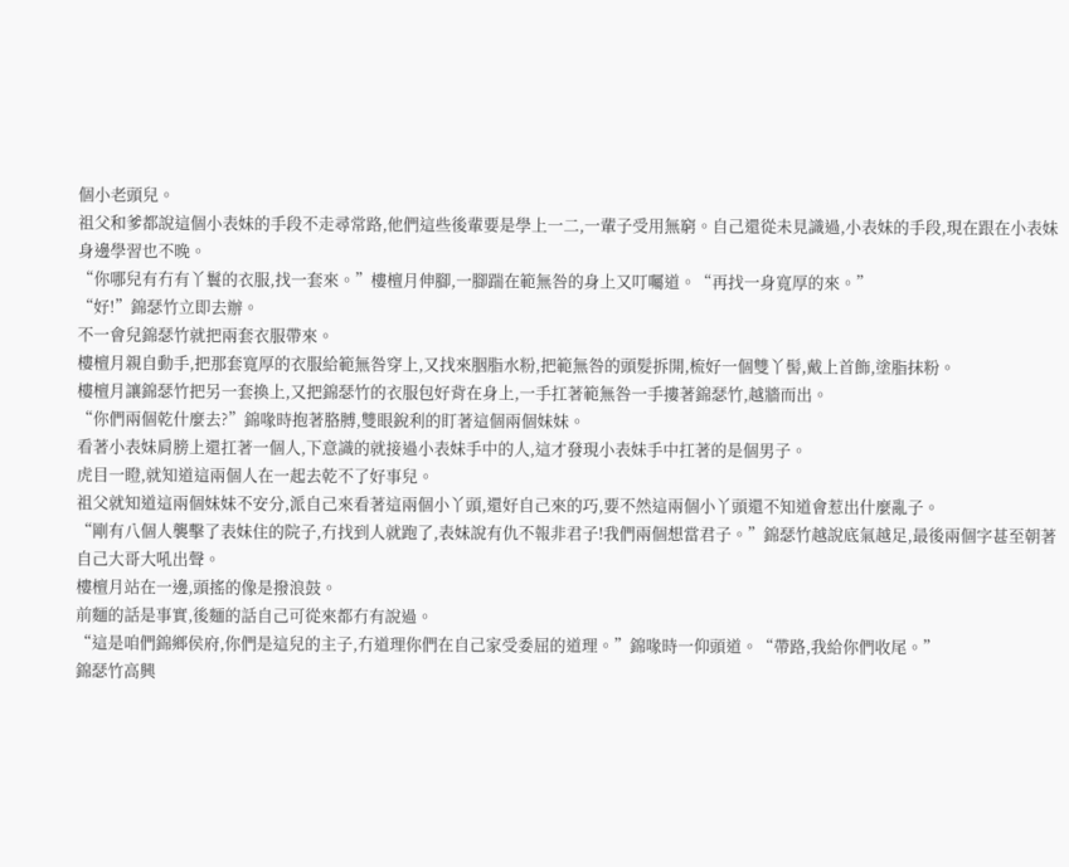個小老頭兒。
祖父和爹都說這個小表妹的手段不走尋常路,他們這些後輩要是學上一二,一輩子受用無窮。自己還從未見識過,小表妹的手段,現在跟在小表妹身邊學習也不晚。
“你哪兒有冇有丫鬟的衣服,找一套來。”樓檀月伸腳,一腳踹在範無咎的身上又叮囑道。“再找一身寬厚的來。”
“好!”錦瑟竹立即去辦。
不一會兒錦瑟竹就把兩套衣服帶來。
樓檀月親自動手,把那套寬厚的衣服給範無咎穿上,又找來胭脂水粉,把範無咎的頭髮拆開,梳好一個雙丫髻,戴上首飾,塗脂抹粉。
樓檀月讓錦瑟竹把另一套換上,又把錦瑟竹的衣服包好背在身上,一手扛著範無咎一手摟著錦瑟竹,越牆而出。
“你們兩個乾什麼去?”錦喙時抱著胳膊,雙眼銳利的盯著這個兩個妹妹。
看著小表妹肩膀上還扛著一個人,下意識的就接過小表妹手中的人,這才發現小表妹手中扛著的是個男子。
虎目一瞪,就知道這兩個人在一起去乾不了好事兒。
祖父就知道這兩個妹妹不安分,派自己來看著這兩個小丫頭,還好自己來的巧,要不然這兩個小丫頭還不知道會惹出什麼亂子。
“剛有八個人襲擊了表妹住的院子,冇找到人就跑了,表妹說有仇不報非君子!我們兩個想當君子。”錦瑟竹越說底氣越足,最後兩個字甚至朝著自己大哥大吼出聲。
樓檀月站在一邊,頭搖的像是撥浪鼓。
前麵的話是事實,後麵的話自己可從來都冇有說過。
“這是咱們錦鄉侯府,你們是這兒的主子,冇道理你們在自己家受委屈的道理。”錦喙時一仰頭道。“帶路,我給你們收尾。”
錦瑟竹高興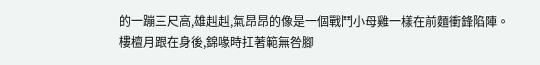的一蹦三尺高,雄赳赳,氣昂昂的像是一個戰鬥小母雞一樣在前麵衝鋒陷陣。
樓檀月跟在身後,錦喙時扛著範無咎腳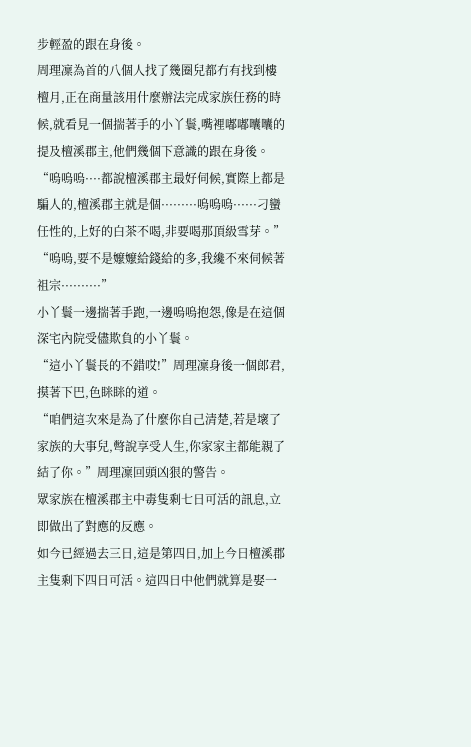步輕盈的跟在身後。
周理凜為首的八個人找了幾圈兒都冇有找到樓檀月,正在商量該用什麼辦法完成家族任務的時候,就看見一個揣著手的小丫鬟,嘴裡嘟嘟囔囔的提及檀溪郡主,他們幾個下意識的跟在身後。
“嗚嗚嗚····都說檀溪郡主最好伺候,實際上都是騙人的,檀溪郡主就是個·········嗚嗚嗚······刁蠻任性的,上好的白茶不喝,非要喝那頂級雪芽。”
“嗚嗚,要不是嬤嬤給錢給的多,我纔不來伺候著祖宗··········”
小丫鬟一邊揣著手跑,一邊嗚嗚抱怨,像是在這個深宅內院受儘欺負的小丫鬟。
“這小丫鬟長的不錯哎!”周理凜身後一個郎君,摸著下巴,色眯眯的道。
“咱們這次來是為了什麼你自己清楚,若是壞了家族的大事兒,彆說享受人生,你家家主都能親了結了你。”周理凜回頭凶狠的警告。
眾家族在檀溪郡主中毒隻剩七日可活的訊息,立即做出了對應的反應。
如今已經過去三日,這是第四日,加上今日檀溪郡主隻剩下四日可活。這四日中他們就算是娶一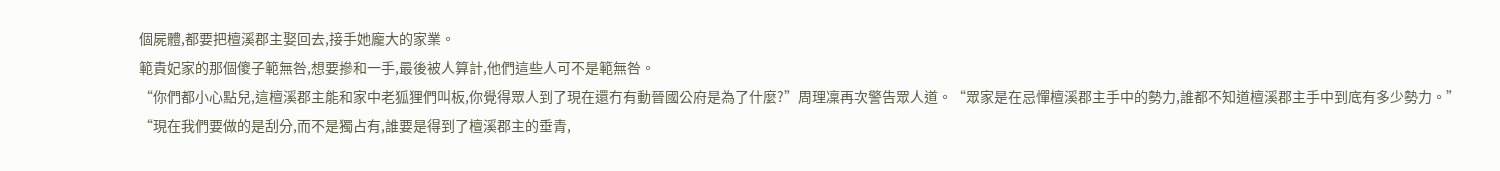個屍體,都要把檀溪郡主娶回去,接手她龐大的家業。
範貴妃家的那個傻子範無咎,想要摻和一手,最後被人算計,他們這些人可不是範無咎。
“你們都小心點兒,這檀溪郡主能和家中老狐狸們叫板,你覺得眾人到了現在還冇有動晉國公府是為了什麼?”周理凜再次警告眾人道。“眾家是在忌憚檀溪郡主手中的勢力,誰都不知道檀溪郡主手中到底有多少勢力。”
“現在我們要做的是刮分,而不是獨占有,誰要是得到了檀溪郡主的垂青,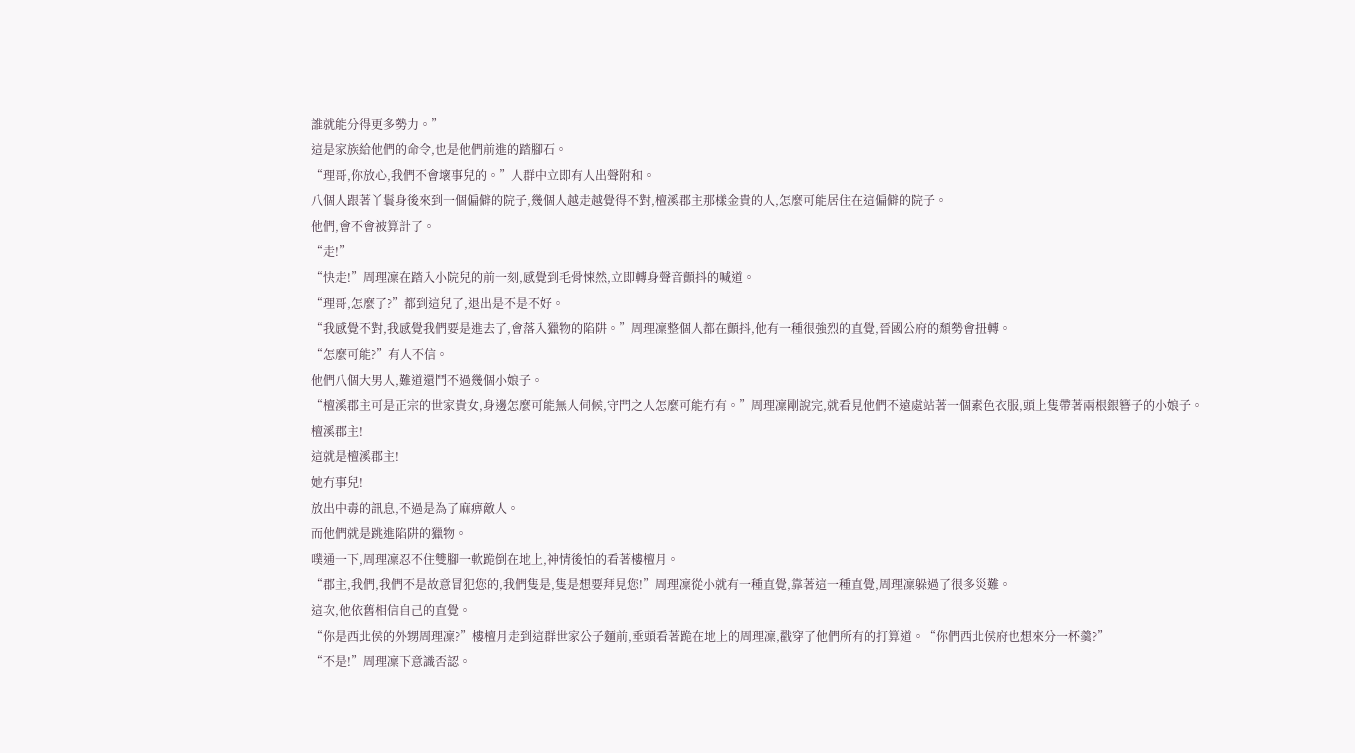誰就能分得更多勢力。”
這是家族給他們的命令,也是他們前進的踏腳石。
“理哥,你放心,我們不會壞事兒的。”人群中立即有人出聲附和。
八個人跟著丫鬟身後來到一個偏僻的院子,幾個人越走越覺得不對,檀溪郡主那樣金貴的人,怎麼可能居住在這偏僻的院子。
他們,會不會被算計了。
“走!”
“快走!”周理凜在踏入小院兒的前一刻,感覺到毛骨悚然,立即轉身聲音顫抖的喊道。
“理哥,怎麼了?”都到這兒了,退出是不是不好。
“我感覺不對,我感覺我們要是進去了,會落入獵物的陷阱。”周理凜整個人都在顫抖,他有一種很強烈的直覺,晉國公府的頹勢會扭轉。
“怎麼可能?”有人不信。
他們八個大男人,難道還鬥不過幾個小娘子。
“檀溪郡主可是正宗的世家貴女,身邊怎麼可能無人伺候,守門之人怎麼可能冇有。”周理凜剛說完,就看見他們不遠處站著一個素色衣服,頭上隻帶著兩根銀簪子的小娘子。
檀溪郡主!
這就是檀溪郡主!
她冇事兒!
放出中毒的訊息,不過是為了麻痹敵人。
而他們就是跳進陷阱的獵物。
噗通一下,周理凜忍不住雙腳一軟跪倒在地上,神情後怕的看著樓檀月。
“郡主,我們,我們不是故意冒犯您的,我們隻是,隻是想要拜見您!”周理凜從小就有一種直覺,靠著這一種直覺,周理凜躲過了很多災難。
這次,他依舊相信自己的直覺。
“你是西北侯的外甥周理凜?”樓檀月走到這群世家公子麵前,垂頭看著跪在地上的周理凜,戳穿了他們所有的打算道。“你們西北侯府也想來分一杯羹?”
“不是!”周理凜下意識否認。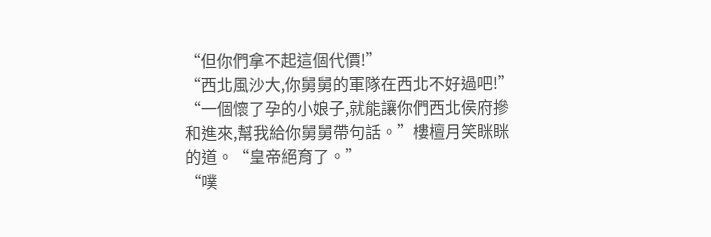“但你們拿不起這個代價!”
“西北風沙大,你舅舅的軍隊在西北不好過吧!”
“一個懷了孕的小娘子,就能讓你們西北侯府摻和進來,幫我給你舅舅帶句話。”樓檀月笑眯眯的道。“皇帝絕育了。”
“噗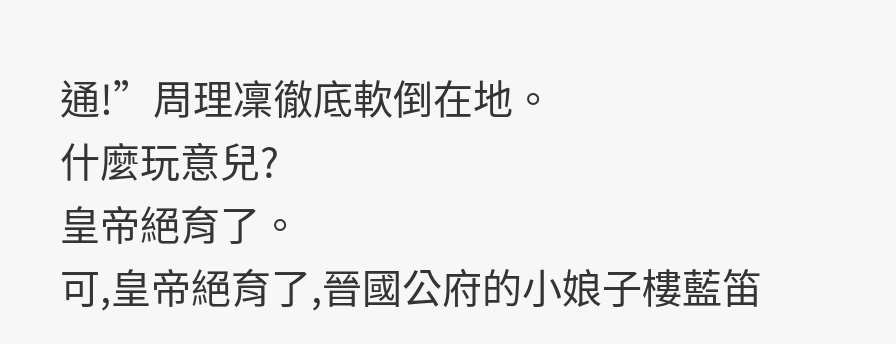通!”周理凜徹底軟倒在地。
什麼玩意兒?
皇帝絕育了。
可,皇帝絕育了,晉國公府的小娘子樓藍笛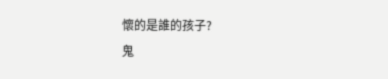懷的是誰的孩子?
鬼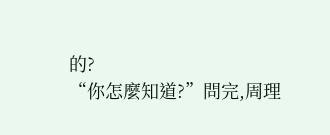的?
“你怎麼知道?”問完,周理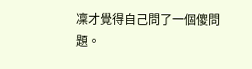凜才覺得自己問了一個傻問題。